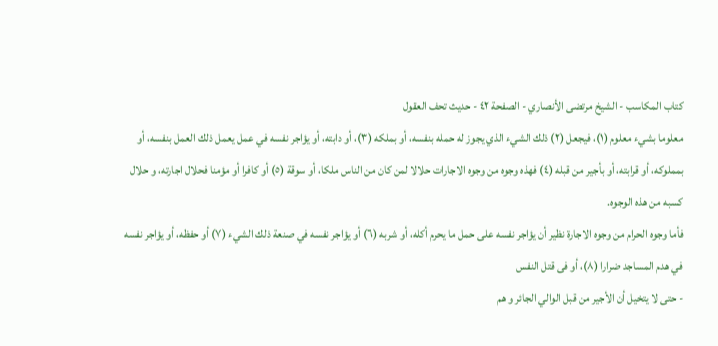كتاب المكاسب - الشيخ مرتضى الأنصاري - الصفحة ٤٢ - حديث تحف العقول
معلوما بشيء معلوم (١)، فيجعل (٢) ذلك الشيء الذي يجوز له حمله بنفسه، أو بملكه (٣)، أو دابته، أو يؤاجر نفسه في عمل يعمل ذلك العمل بنفسه، أو بمملوكه، أو قرابته، أو بأجير من قبله (٤) فهذه وجوه من وجوه الاجارات حلالا لمن كان من الناس ملكا، أو سوقة (٥) أو كافرا أو مؤمنا فحلال اجارته، و حلال كسبه من هذه الوجوه.
فأما وجوه الحرام من وجوه الاجارة نظير أن يؤاجر نفسه على حمل ما يحرم أكله، أو شربه (٦) أو يؤاجر نفسه في صنعة ذلك الشيء (٧) أو حفظه، أو يؤاجر نفسه في هدم المساجد ضرارا (٨)، أو فى قتل النفس
- حتى لا يتخيل أن الأجير من قبل الوالي الجائر و هم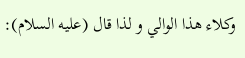وكلاء هذا الوالي و لذا قال (عليه السلام):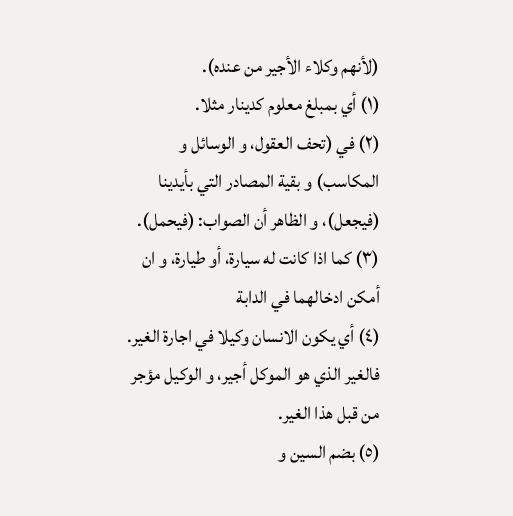(لأنهم وكلاء الأجير من عنده).
(١) أي بمبلغ معلوم كدينار مثلا.
(٢) في (تحف العقول، و الوسائل و المكاسب) و بقية المصادر التي بأيدينا (فيجعل)، و الظاهر أن الصواب: (فيحمل).
(٣) كما اذا كانت له سيارة، أو طيارة، و ان أمكن ادخالهما في الدابة
(٤) أي يكون الانسان وكيلا في اجارة الغير. فالغير الذي هو الموكل أجير، و الوكيل مؤجر من قبل هذا الغير.
(٥) بضم السين و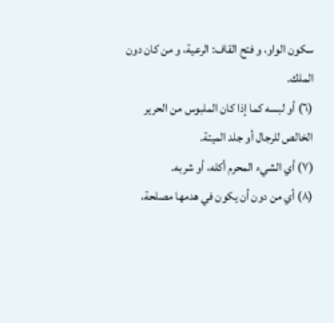سكون الواو، و فتح القاف: الرعية، و من كان دون الملك.
(٦) أو لبسه كما إذا كان الملبوس من الحرير الخالص للرجال أو جلد الميتة.
(٧) أي الشيء المحرم أكله، أو شربه.
(٨) أي من دون أن يكون في هدمها مصلحة،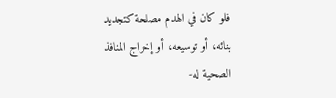فلو كان في الهدم مصلحة كتجديد بنائه، أو توسيعه، أو إخراج المنافذ الصحية له-